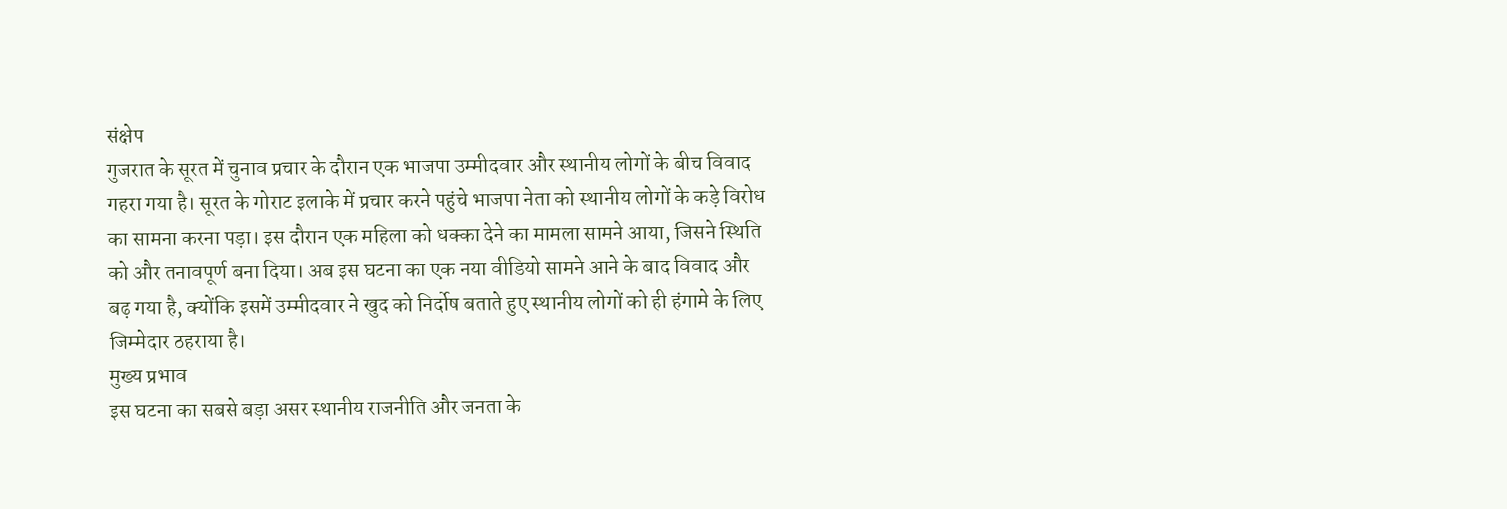संक्षेप
गुजरात के सूरत में चुनाव प्रचार के दौरान एक भाजपा उम्मीदवार और स्थानीय लोगों के बीच विवाद गहरा गया है। सूरत के गोराट इलाके में प्रचार करने पहुंचे भाजपा नेता को स्थानीय लोगों के कड़े विरोध का सामना करना पड़ा। इस दौरान एक महिला को धक्का देने का मामला सामने आया, जिसने स्थिति को और तनावपूर्ण बना दिया। अब इस घटना का एक नया वीडियो सामने आने के बाद विवाद और बढ़ गया है, क्योंकि इसमें उम्मीदवार ने खुद को निर्दोष बताते हुए स्थानीय लोगों को ही हंगामे के लिए जिम्मेदार ठहराया है।
मुख्य प्रभाव
इस घटना का सबसे बड़ा असर स्थानीय राजनीति और जनता के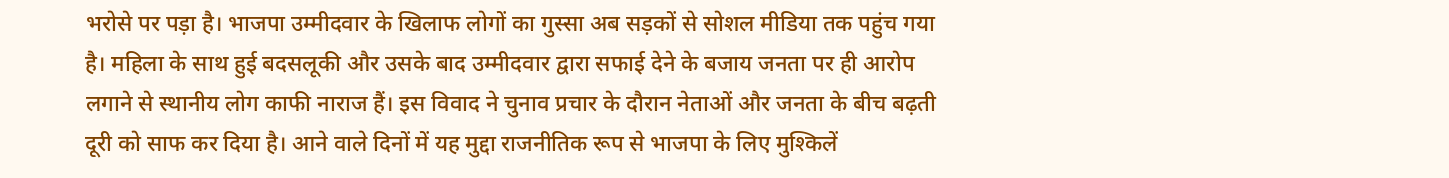भरोसे पर पड़ा है। भाजपा उम्मीदवार के खिलाफ लोगों का गुस्सा अब सड़कों से सोशल मीडिया तक पहुंच गया है। महिला के साथ हुई बदसलूकी और उसके बाद उम्मीदवार द्वारा सफाई देने के बजाय जनता पर ही आरोप लगाने से स्थानीय लोग काफी नाराज हैं। इस विवाद ने चुनाव प्रचार के दौरान नेताओं और जनता के बीच बढ़ती दूरी को साफ कर दिया है। आने वाले दिनों में यह मुद्दा राजनीतिक रूप से भाजपा के लिए मुश्किलें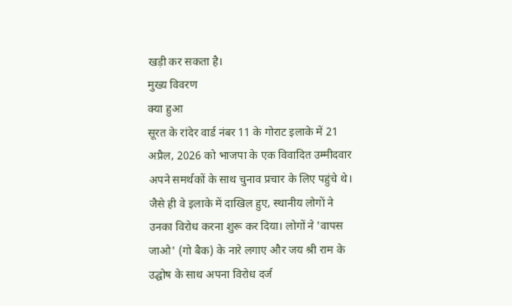खड़ी कर सकता है।
मुख्य विवरण
क्या हुआ
सूरत के रांदेर वार्ड नंबर 11 के गोराट इलाके में 21 अप्रैल, 2026 को भाजपा के एक विवादित उम्मीदवार अपने समर्थकों के साथ चुनाव प्रचार के लिए पहुंचे थे। जैसे ही वे इलाके में दाखिल हुए, स्थानीय लोगों ने उनका विरोध करना शुरू कर दिया। लोगों ने 'वापस जाओ' (गो बैक) के नारे लगाए और जय श्री राम के उद्घोष के साथ अपना विरोध दर्ज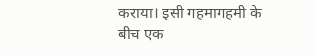कराया। इसी गहमागहमी के बीच एक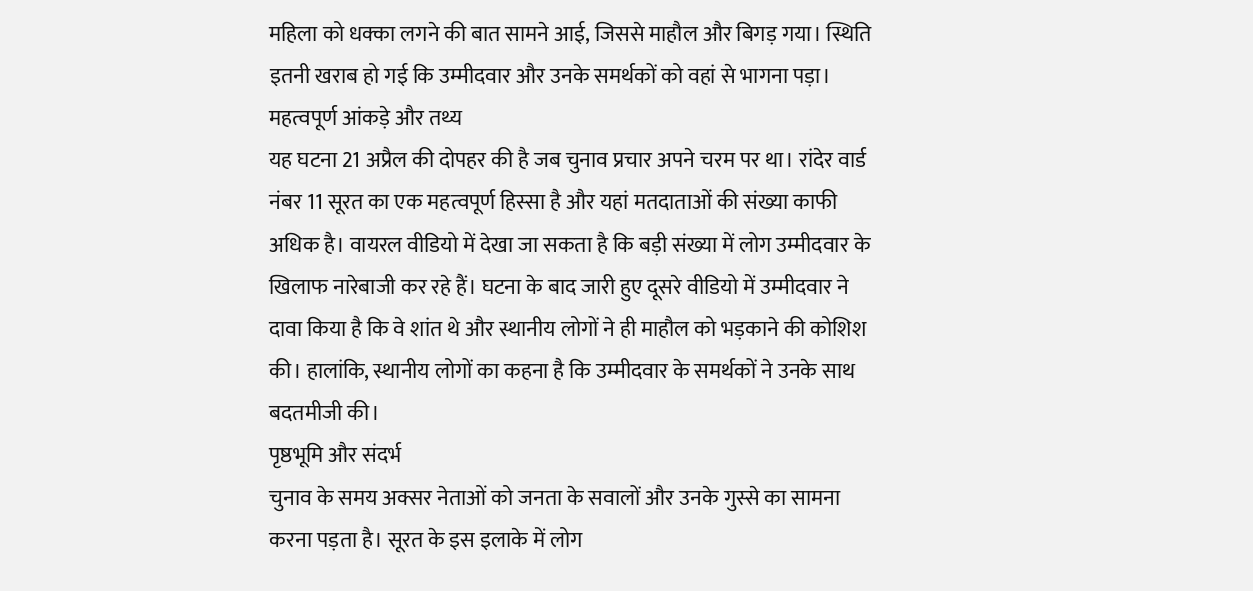महिला को धक्का लगने की बात सामने आई, जिससे माहौल और बिगड़ गया। स्थिति इतनी खराब हो गई कि उम्मीदवार और उनके समर्थकों को वहां से भागना पड़ा।
महत्वपूर्ण आंकड़े और तथ्य
यह घटना 21 अप्रैल की दोपहर की है जब चुनाव प्रचार अपने चरम पर था। रांदेर वार्ड नंबर 11 सूरत का एक महत्वपूर्ण हिस्सा है और यहां मतदाताओं की संख्या काफी अधिक है। वायरल वीडियो में देखा जा सकता है कि बड़ी संख्या में लोग उम्मीदवार के खिलाफ नारेबाजी कर रहे हैं। घटना के बाद जारी हुए दूसरे वीडियो में उम्मीदवार ने दावा किया है कि वे शांत थे और स्थानीय लोगों ने ही माहौल को भड़काने की कोशिश की। हालांकि, स्थानीय लोगों का कहना है कि उम्मीदवार के समर्थकों ने उनके साथ बदतमीजी की।
पृष्ठभूमि और संदर्भ
चुनाव के समय अक्सर नेताओं को जनता के सवालों और उनके गुस्से का सामना करना पड़ता है। सूरत के इस इलाके में लोग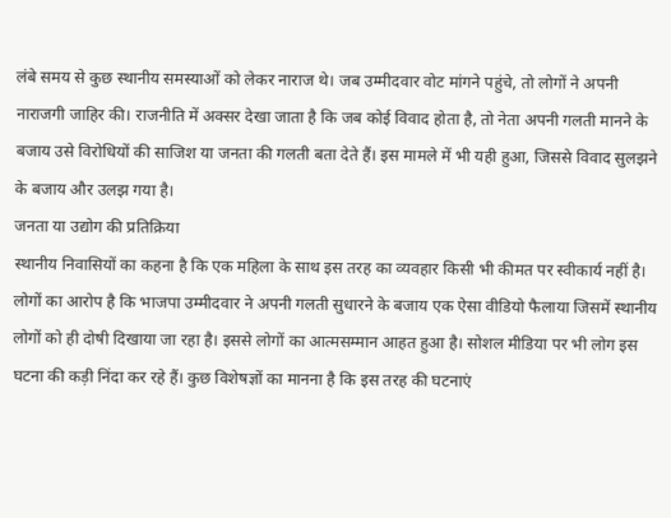लंबे समय से कुछ स्थानीय समस्याओं को लेकर नाराज थे। जब उम्मीदवार वोट मांगने पहुंचे, तो लोगों ने अपनी नाराजगी जाहिर की। राजनीति में अक्सर देखा जाता है कि जब कोई विवाद होता है, तो नेता अपनी गलती मानने के बजाय उसे विरोधियों की साजिश या जनता की गलती बता देते हैं। इस मामले में भी यही हुआ, जिससे विवाद सुलझने के बजाय और उलझ गया है।
जनता या उद्योग की प्रतिक्रिया
स्थानीय निवासियों का कहना है कि एक महिला के साथ इस तरह का व्यवहार किसी भी कीमत पर स्वीकार्य नहीं है। लोगों का आरोप है कि भाजपा उम्मीदवार ने अपनी गलती सुधारने के बजाय एक ऐसा वीडियो फैलाया जिसमें स्थानीय लोगों को ही दोषी दिखाया जा रहा है। इससे लोगों का आत्मसम्मान आहत हुआ है। सोशल मीडिया पर भी लोग इस घटना की कड़ी निंदा कर रहे हैं। कुछ विशेषज्ञों का मानना है कि इस तरह की घटनाएं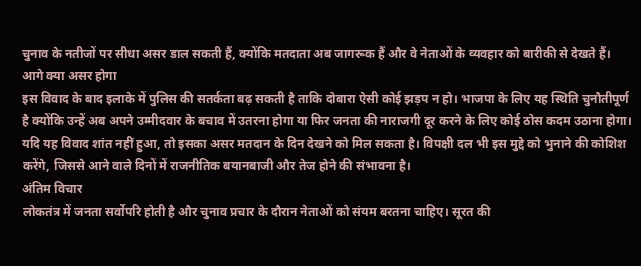चुनाव के नतीजों पर सीधा असर डाल सकती हैं, क्योंकि मतदाता अब जागरूक हैं और वे नेताओं के व्यवहार को बारीकी से देखते हैं।
आगे क्या असर होगा
इस विवाद के बाद इलाके में पुलिस की सतर्कता बढ़ सकती है ताकि दोबारा ऐसी कोई झड़प न हो। भाजपा के लिए यह स्थिति चुनौतीपूर्ण है क्योंकि उन्हें अब अपने उम्मीदवार के बचाव में उतरना होगा या फिर जनता की नाराजगी दूर करने के लिए कोई ठोस कदम उठाना होगा। यदि यह विवाद शांत नहीं हुआ, तो इसका असर मतदान के दिन देखने को मिल सकता है। विपक्षी दल भी इस मुद्दे को भुनाने की कोशिश करेंगे, जिससे आने वाले दिनों में राजनीतिक बयानबाजी और तेज होने की संभावना है।
अंतिम विचार
लोकतंत्र में जनता सर्वोपरि होती है और चुनाव प्रचार के दौरान नेताओं को संयम बरतना चाहिए। सूरत की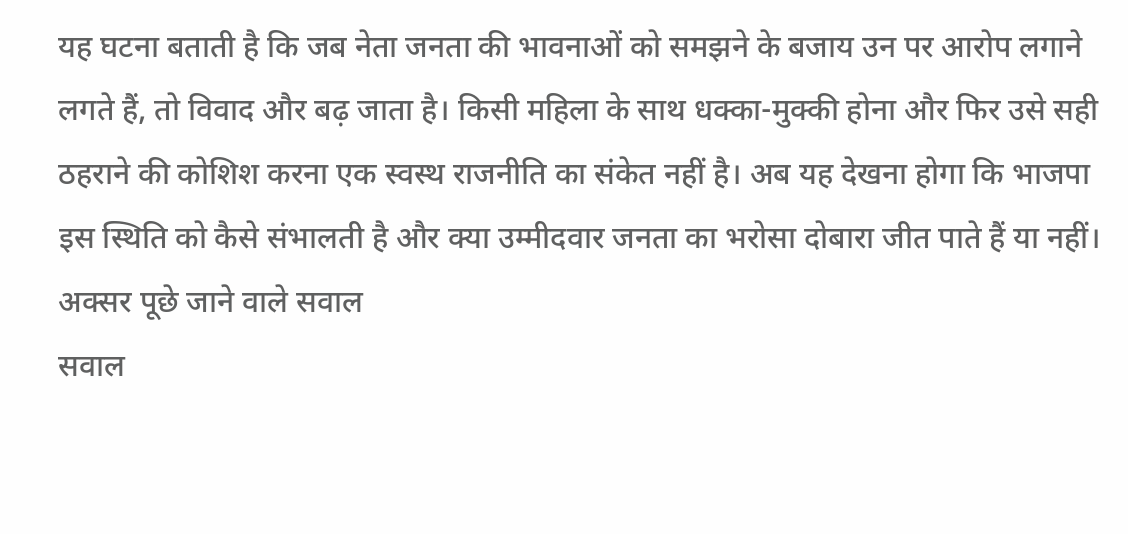यह घटना बताती है कि जब नेता जनता की भावनाओं को समझने के बजाय उन पर आरोप लगाने लगते हैं, तो विवाद और बढ़ जाता है। किसी महिला के साथ धक्का-मुक्की होना और फिर उसे सही ठहराने की कोशिश करना एक स्वस्थ राजनीति का संकेत नहीं है। अब यह देखना होगा कि भाजपा इस स्थिति को कैसे संभालती है और क्या उम्मीदवार जनता का भरोसा दोबारा जीत पाते हैं या नहीं।
अक्सर पूछे जाने वाले सवाल
सवाल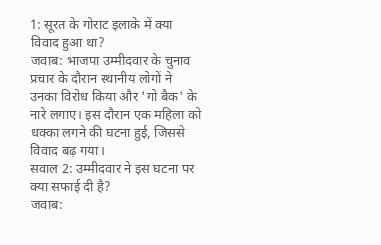1: सूरत के गोराट इलाके में क्या विवाद हुआ था?
जवाब: भाजपा उम्मीदवार के चुनाव प्रचार के दौरान स्थानीय लोगों ने उनका विरोध किया और 'गो बैक' के नारे लगाए। इस दौरान एक महिला को धक्का लगने की घटना हुई, जिससे विवाद बढ़ गया।
सवाल 2: उम्मीदवार ने इस घटना पर क्या सफाई दी है?
जवाब: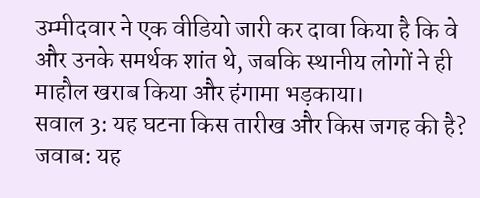उम्मीदवार ने एक वीडियो जारी कर दावा किया है कि वे और उनके समर्थक शांत थे, जबकि स्थानीय लोगों ने ही माहौल खराब किया और हंगामा भड़काया।
सवाल 3: यह घटना किस तारीख और किस जगह की है?
जवाब: यह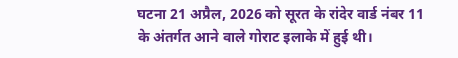घटना 21 अप्रैल, 2026 को सूरत के रांदेर वार्ड नंबर 11 के अंतर्गत आने वाले गोराट इलाके में हुई थी।